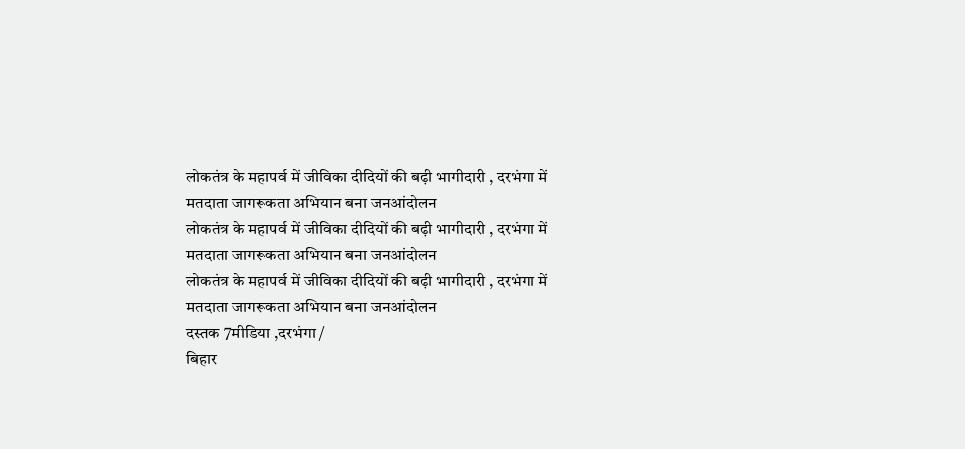लोकतंत्र के महापर्व में जीविका दीदियों की बढ़ी भागीदारी , दरभंगा में मतदाता जागरूकता अभियान बना जनआंदोलन
लोकतंत्र के महापर्व में जीविका दीदियों की बढ़ी भागीदारी , दरभंगा में मतदाता जागरूकता अभियान बना जनआंदोलन
लोकतंत्र के महापर्व में जीविका दीदियों की बढ़ी भागीदारी , दरभंगा में मतदाता जागरूकता अभियान बना जनआंदोलन
दस्तक 7मीडिया ,दरभंगा /
बिहार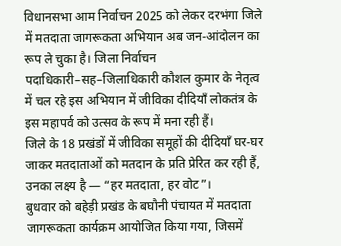विधानसभा आम निर्वाचन 2025 को लेकर दरभंगा जिले में मतदाता जागरूकता अभियान अब जन-आंदोलन का रूप ले चुका है। जिला निर्वाचन पदाधिकारी–सह–जिलाधिकारी कौशल कुमार के नेतृत्व में चल रहे इस अभियान में जीविका दीदियाँ लोकतंत्र के इस महापर्व को उत्सव के रूप में मना रही हैं।
जिले के 18 प्रखंडों में जीविका समूहों की दीदियाँ घर-घर जाकर मतदाताओं को मतदान के प्रति प्रेरित कर रही हैं, उनका लक्ष्य है — “हर मतदाता, हर वोट”।
बुधवार को बहेड़ी प्रखंड के बघौनी पंचायत में मतदाता जागरूकता कार्यक्रम आयोजित किया गया, जिसमें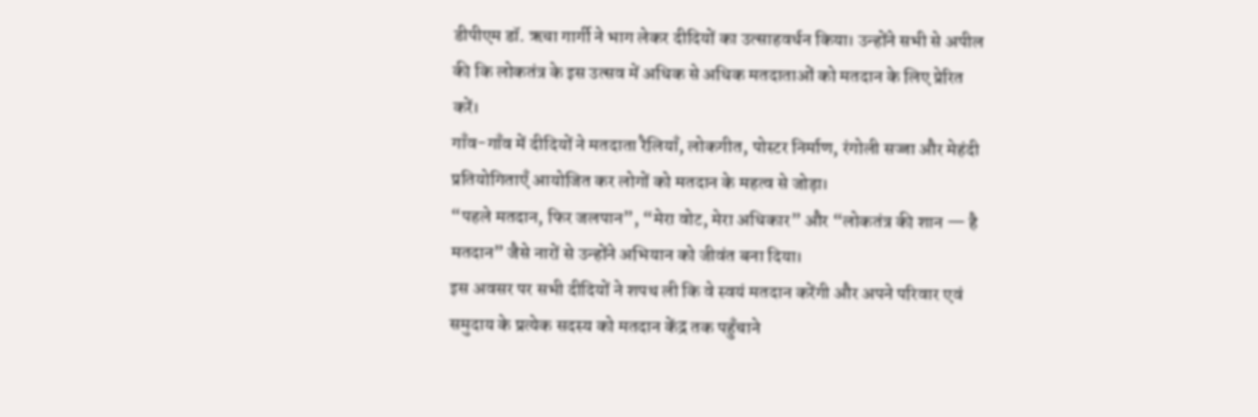डीपीएम डॉ. ऋचा गार्गी ने भाग लेकर दीदियों का उत्साहवर्धन किया। उन्होंने सभी से अपील की कि लोकतंत्र के इस उत्सव में अधिक से अधिक मतदाताओं को मतदान के लिए प्रेरित करें।
गाँव-गाँव में दीदियों ने मतदाता रैलियाँ, लोकगीत, पोस्टर निर्माण, रंगोली सज्जा और मेहंदी प्रतियोगिताएँ आयोजित कर लोगों को मतदान के महत्व से जोड़ा।
“पहले मतदान, फिर जलपान”, “मेरा वोट, मेरा अधिकार” और “लोकतंत्र की शान — है मतदान” जैसे नारों से उन्होंने अभियान को जीवंत बना दिया।
इस अवसर पर सभी दीदियों ने शपथ ली कि वे स्वयं मतदान करेंगी और अपने परिवार एवं समुदाय के प्रत्येक सदस्य को मतदान केंद्र तक पहुँचाने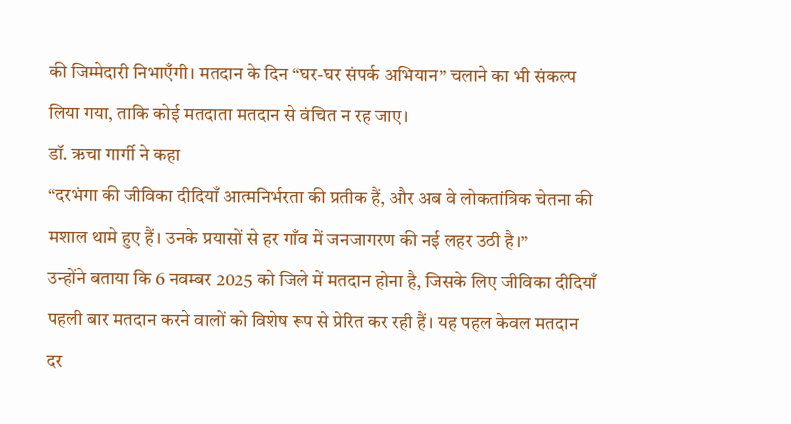की जिम्मेदारी निभाएँगी। मतदान के दिन “घर-घर संपर्क अभियान” चलाने का भी संकल्प लिया गया, ताकि कोई मतदाता मतदान से वंचित न रह जाए।
डॉ. ऋचा गार्गी ने कहा
“दरभंगा की जीविका दीदियाँ आत्मनिर्भरता की प्रतीक हैं, और अब वे लोकतांत्रिक चेतना की मशाल थामे हुए हैं। उनके प्रयासों से हर गाँव में जनजागरण की नई लहर उठी है।”
उन्होंने बताया कि 6 नवम्बर 2025 को जिले में मतदान होना है, जिसके लिए जीविका दीदियाँ पहली बार मतदान करने वालों को विशेष रूप से प्रेरित कर रही हैं। यह पहल केवल मतदान दर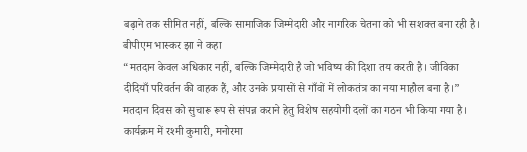बढ़ाने तक सीमित नहीं, बल्कि सामाजिक जिम्मेदारी और नागरिक चेतना को भी सशक्त बना रही है।
बीपीएम भास्कर झा ने कहा
“मतदान केवल अधिकार नहीं, बल्कि जिम्मेदारी है जो भविष्य की दिशा तय करती है। जीविका दीदियाँ परिवर्तन की वाहक हैं, और उनके प्रयासों से गाँवों में लोकतंत्र का नया माहौल बना है।”
मतदान दिवस को सुचारू रूप से संपन्न कराने हेतु विशेष सहयोगी दलों का गठन भी किया गया है।
कार्यक्रम में रश्मी कुमारी, मनोरमा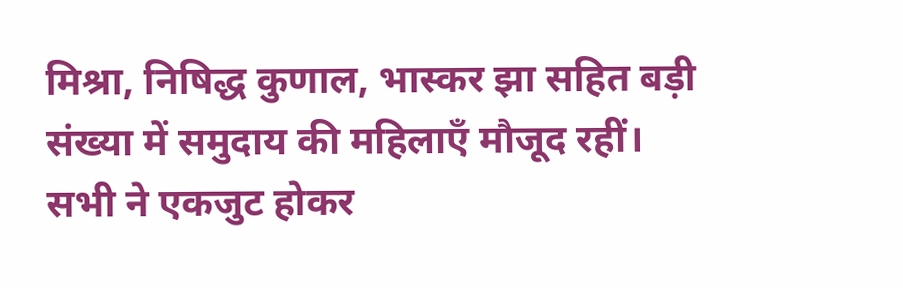मिश्रा, निषिद्ध कुणाल, भास्कर झा सहित बड़ी संख्या में समुदाय की महिलाएँ मौजूद रहीं।
सभी ने एकजुट होकर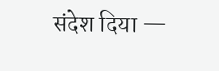संदेश दिया —